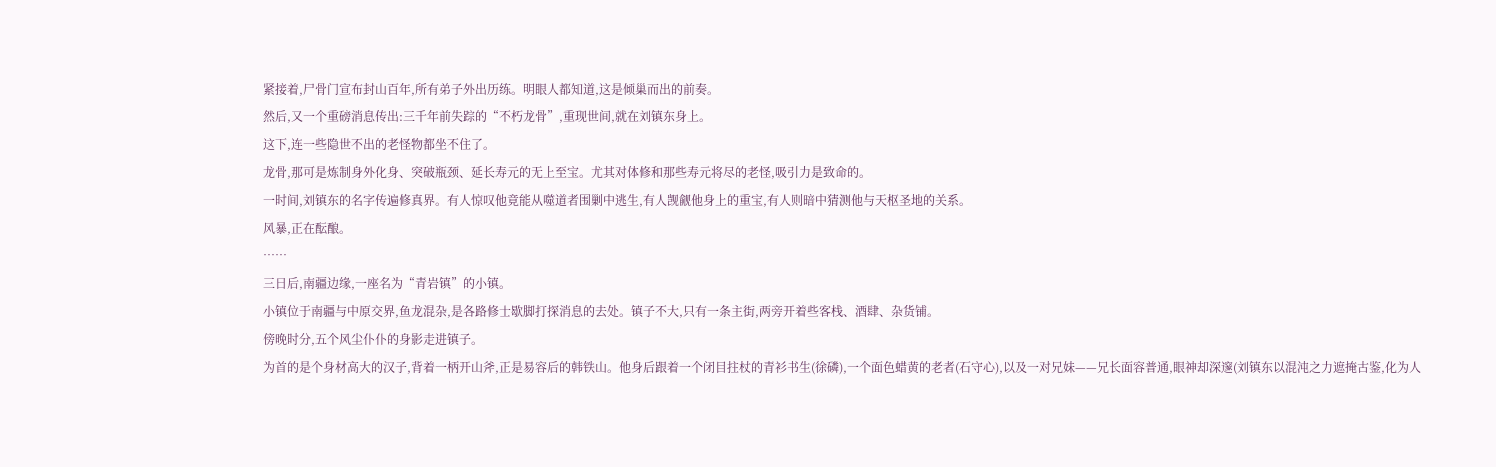紧接着,尸骨门宣布封山百年,所有弟子外出历练。明眼人都知道,这是倾巢而出的前奏。
然后,又一个重磅消息传出:三千年前失踪的“不朽龙骨”,重现世间,就在刘镇东身上。
这下,连一些隐世不出的老怪物都坐不住了。
龙骨,那可是炼制身外化身、突破瓶颈、延长寿元的无上至宝。尤其对体修和那些寿元将尽的老怪,吸引力是致命的。
一时间,刘镇东的名字传遍修真界。有人惊叹他竟能从噬道者围剿中逃生,有人觊觎他身上的重宝,有人则暗中猜测他与天枢圣地的关系。
风暴,正在酝酿。
……
三日后,南疆边缘,一座名为“青岩镇”的小镇。
小镇位于南疆与中原交界,鱼龙混杂,是各路修士歇脚打探消息的去处。镇子不大,只有一条主街,两旁开着些客栈、酒肆、杂货铺。
傍晚时分,五个风尘仆仆的身影走进镇子。
为首的是个身材高大的汉子,背着一柄开山斧,正是易容后的韩铁山。他身后跟着一个闭目拄杖的青衫书生(徐磷),一个面色蜡黄的老者(石守心),以及一对兄妹——兄长面容普通,眼神却深邃(刘镇东以混沌之力遮掩古鉴,化为人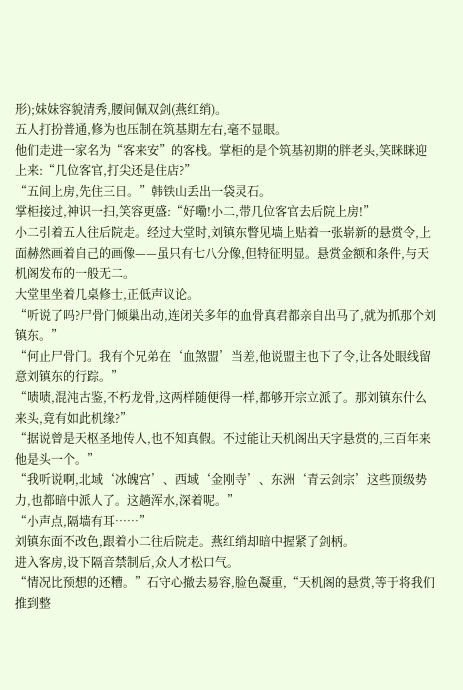形);妹妹容貌清秀,腰间佩双剑(燕红绡)。
五人打扮普通,修为也压制在筑基期左右,毫不显眼。
他们走进一家名为“客来安”的客栈。掌柜的是个筑基初期的胖老头,笑眯眯迎上来:“几位客官,打尖还是住店?”
“五间上房,先住三日。”韩铁山丢出一袋灵石。
掌柜接过,神识一扫,笑容更盛:“好嘞!小二,带几位客官去后院上房!”
小二引着五人往后院走。经过大堂时,刘镇东瞥见墙上贴着一张崭新的悬赏令,上面赫然画着自己的画像——虽只有七八分像,但特征明显。悬赏金额和条件,与天机阁发布的一般无二。
大堂里坐着几桌修士,正低声议论。
“听说了吗?尸骨门倾巢出动,连闭关多年的血骨真君都亲自出马了,就为抓那个刘镇东。”
“何止尸骨门。我有个兄弟在‘血煞盟’当差,他说盟主也下了令,让各处眼线留意刘镇东的行踪。”
“啧啧,混沌古鉴,不朽龙骨,这两样随便得一样,都够开宗立派了。那刘镇东什么来头,竟有如此机缘?”
“据说曾是天枢圣地传人,也不知真假。不过能让天机阁出天字悬赏的,三百年来他是头一个。”
“我听说啊,北域‘冰魄宫’、西域‘金刚寺’、东洲‘青云剑宗’这些顶级势力,也都暗中派人了。这趟浑水,深着呢。”
“小声点,隔墙有耳……”
刘镇东面不改色,跟着小二往后院走。燕红绡却暗中握紧了剑柄。
进入客房,设下隔音禁制后,众人才松口气。
“情况比预想的还糟。”石守心撤去易容,脸色凝重,“天机阁的悬赏,等于将我们推到整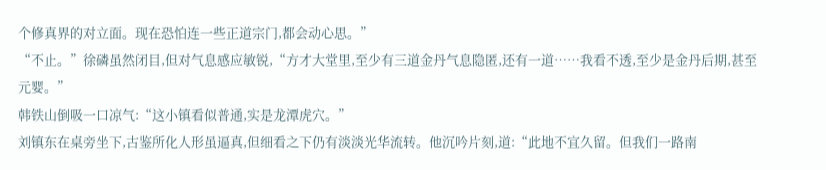个修真界的对立面。现在恐怕连一些正道宗门,都会动心思。”
“不止。”徐磷虽然闭目,但对气息感应敏锐,“方才大堂里,至少有三道金丹气息隐匿,还有一道……我看不透,至少是金丹后期,甚至元婴。”
韩铁山倒吸一口凉气:“这小镇看似普通,实是龙潭虎穴。”
刘镇东在桌旁坐下,古鉴所化人形虽逼真,但细看之下仍有淡淡光华流转。他沉吟片刻,道:“此地不宜久留。但我们一路南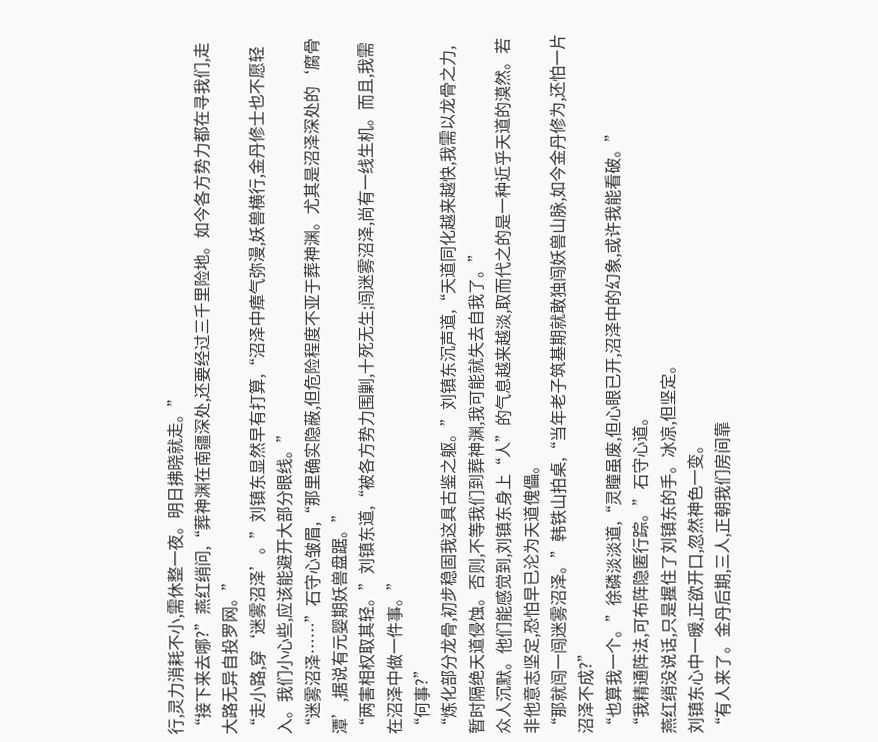行,灵力消耗不小,需休整一夜。明日拂晓就走。”
“接下来去哪?”燕红绡问,“葬神渊在南疆深处,还要经过三千里险地。如今各方势力都在寻我们,走大路无异自投罗网。”
“走小路,穿‘迷雾沼泽’。”刘镇东显然早有打算,“沼泽中瘴气弥漫,妖兽横行,金丹修士也不愿轻入。我们小心些,应该能避开大部分眼线。”
“迷雾沼泽……”石守心皱眉,“那里确实隐蔽,但危险程度不亚于葬神渊。尤其是沼泽深处的‘腐骨潭’,据说有元婴期妖兽盘踞。”
“两害相权取其轻。”刘镇东道,“被各方势力围剿,十死无生;闯迷雾沼泽,尚有一线生机。而且,我需在沼泽中做一件事。”
“何事?”
“炼化部分龙骨,初步稳固我这具古鉴之躯。”刘镇东沉声道,“天道同化越来越快,我需以龙骨之力,暂时隔绝天道侵蚀。否则,不等我们到葬神渊,我可能就失去自我了。”
众人沉默。他们能感觉到,刘镇东身上“人”的气息越来越淡,取而代之的是一种近乎天道的漠然。若非他意志坚定,恐怕早已沦为天道傀儡。
“那就闯一闯迷雾沼泽。”韩铁山拍桌,“当年老子筑基期就敢独闯妖兽山脉,如今金丹修为,还怕一片沼泽不成?”
“也算我一个。”徐磷淡淡道,“灵瞳虽废,但心眼已开,沼泽中的幻象,或许我能看破。”
“我精通阵法,可布阵隐匿行踪。”石守心道。
燕红绡没说话,只是握住了刘镇东的手。冰凉,但坚定。
刘镇东心中一暖,正欲开口,忽然神色一变。
“有人来了。金丹后期,三人,正朝我们房间靠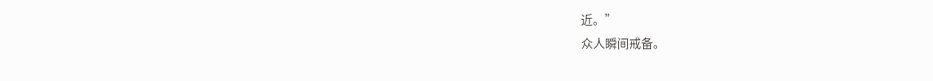近。”
众人瞬间戒备。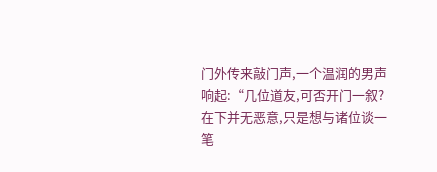门外传来敲门声,一个温润的男声响起:“几位道友,可否开门一叙?在下并无恶意,只是想与诸位谈一笔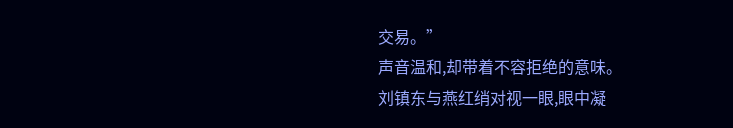交易。”
声音温和,却带着不容拒绝的意味。
刘镇东与燕红绡对视一眼,眼中凝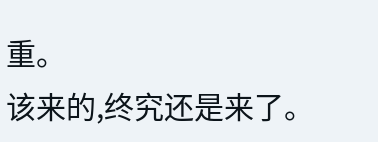重。
该来的,终究还是来了。